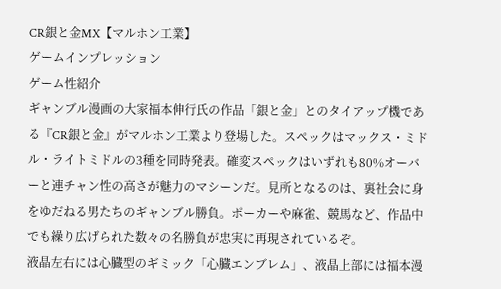CR銀と金MX【マルホン工業】
ゲームインプレッション
ゲーム性紹介
ギャンブル漫画の大家福本伸行氏の作品「銀と金」とのタイアップ機である『CR銀と金』がマルホン工業より登場した。スペックはマックス・ミドル・ライトミドルの3種を同時発表。確変スペックはいずれも80%オーバーと連チャン性の高さが魅力のマシーンだ。見所となるのは、裏社会に身をゆだねる男たちのギャンブル勝負。ポーカーや麻雀、競馬など、作品中でも繰り広げられた数々の名勝負が忠実に再現されているぞ。
液晶左右には心臓型のギミック「心臓エンブレム」、液晶上部には福本漫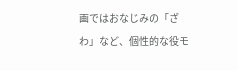画ではおなじみの「ざわ」など、個性的な役モ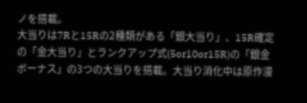ノを搭載。
大当りは7Rと15Rの2種類がある「銀大当り」、15R確定の「金大当り」とランクアップ式(5or10or15R)の「銀金ボーナス」の3つの大当りを搭載。大当り消化中は原作漫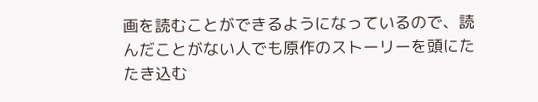画を読むことができるようになっているので、読んだことがない人でも原作のストーリーを頭にたたき込む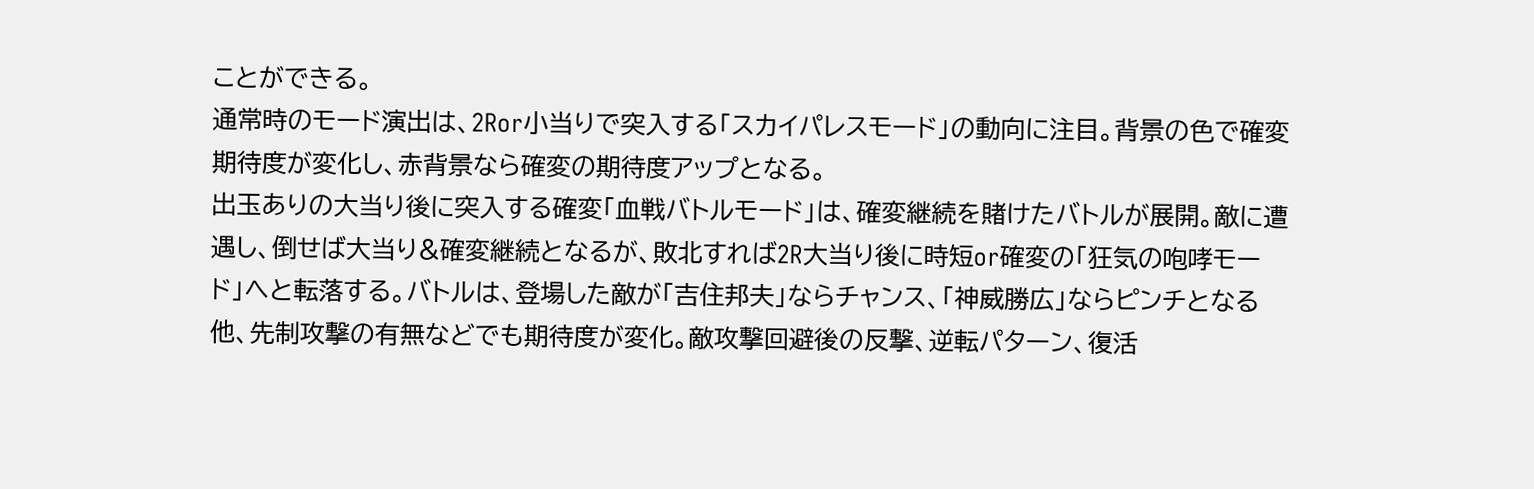ことができる。
通常時のモード演出は、2Ror小当りで突入する「スカイパレスモード」の動向に注目。背景の色で確変期待度が変化し、赤背景なら確変の期待度アップとなる。
出玉ありの大当り後に突入する確変「血戦バトルモード」は、確変継続を賭けたバトルが展開。敵に遭遇し、倒せば大当り&確変継続となるが、敗北すれば2R大当り後に時短or確変の「狂気の咆哮モード」へと転落する。バトルは、登場した敵が「吉住邦夫」ならチャンス、「神威勝広」ならピンチとなる他、先制攻撃の有無などでも期待度が変化。敵攻撃回避後の反撃、逆転パターン、復活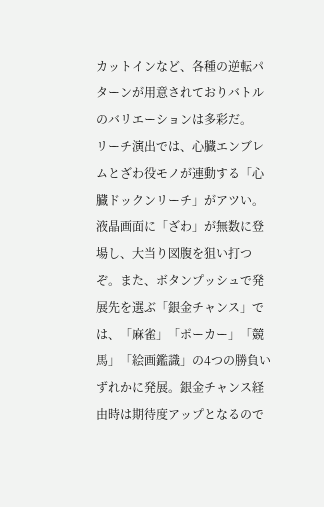カットインなど、各種の逆転パターンが用意されておりバトルのバリエーションは多彩だ。
リーチ演出では、心臓エンブレムとざわ役モノが連動する「心臓ドックンリーチ」がアツい。液晶画面に「ざわ」が無数に登場し、大当り図腹を狙い打つぞ。また、ボタンプッシュで発展先を選ぶ「銀金チャンス」では、「麻雀」「ポーカー」「競馬」「絵画鑑識」の4つの勝負いずれかに発展。銀金チャンス経由時は期待度アップとなるので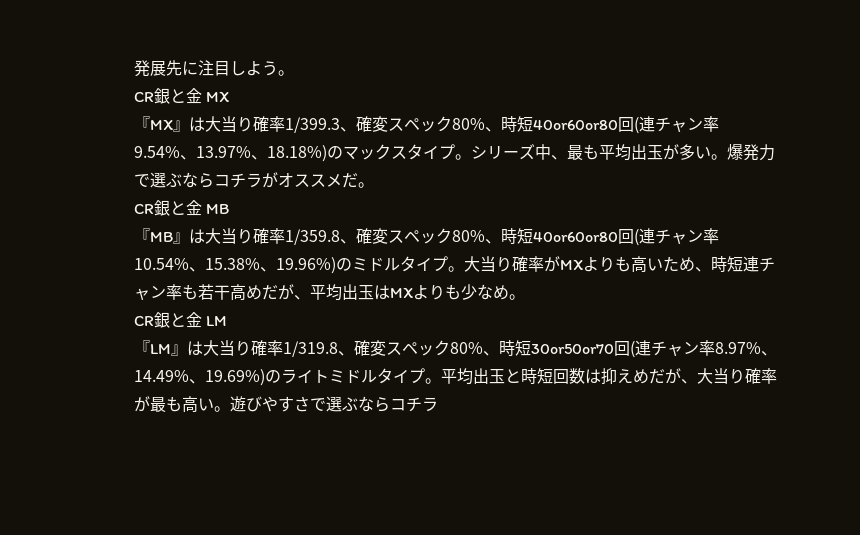発展先に注目しよう。
CR銀と金 MX
『MX』は大当り確率1/399.3、確変スペック80%、時短40or60or80回(連チャン率9.54%、13.97%、18.18%)のマックスタイプ。シリーズ中、最も平均出玉が多い。爆発力で選ぶならコチラがオススメだ。
CR銀と金 MB
『MB』は大当り確率1/359.8、確変スペック80%、時短40or60or80回(連チャン率10.54%、15.38%、19.96%)のミドルタイプ。大当り確率がMXよりも高いため、時短連チャン率も若干高めだが、平均出玉はMXよりも少なめ。
CR銀と金 LM
『LM』は大当り確率1/319.8、確変スペック80%、時短30or50or70回(連チャン率8.97%、14.49%、19.69%)のライトミドルタイプ。平均出玉と時短回数は抑えめだが、大当り確率が最も高い。遊びやすさで選ぶならコチラ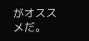がオススメだ。